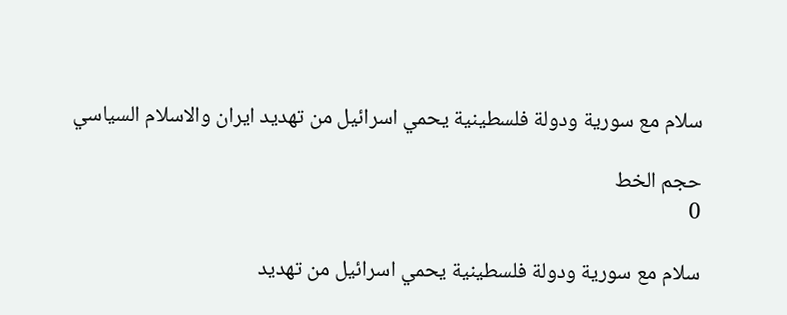سلام مع سورية ودولة فلسطينية يحمي اسرائيل من تهديد ايران والاسلام السياسي

حجم الخط
0

سلام مع سورية ودولة فلسطينية يحمي اسرائيل من تهديد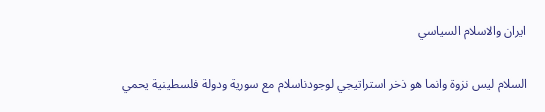ايران والاسلام السياسي

السلام ليس نزوة وانما هو ذخر استراتيجي لوجودناسلام مع سورية ودولة فلسطينية يحمي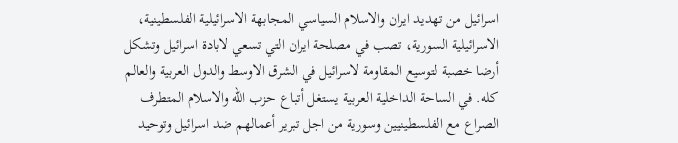اسرائيل من تهديد ايران والاسلام السياسي المجابهة الاسرائيلية الفلسطينية، الاسرائيلية السورية، تصب في مصلحة ايران التي تسعي لابادة اسرائيل وتشكل أرضا خصبة لتوسيع المقاومة لاسرائيل في الشرق الاوسط والدول العربية والعالم كله. في الساحة الداخلية العربية يستغل أتباع حزب الله والاسلام المتطرف الصراع مع الفلسطينيين وسورية من اجل تبرير أعمالهم ضد اسرائيل وتوحيد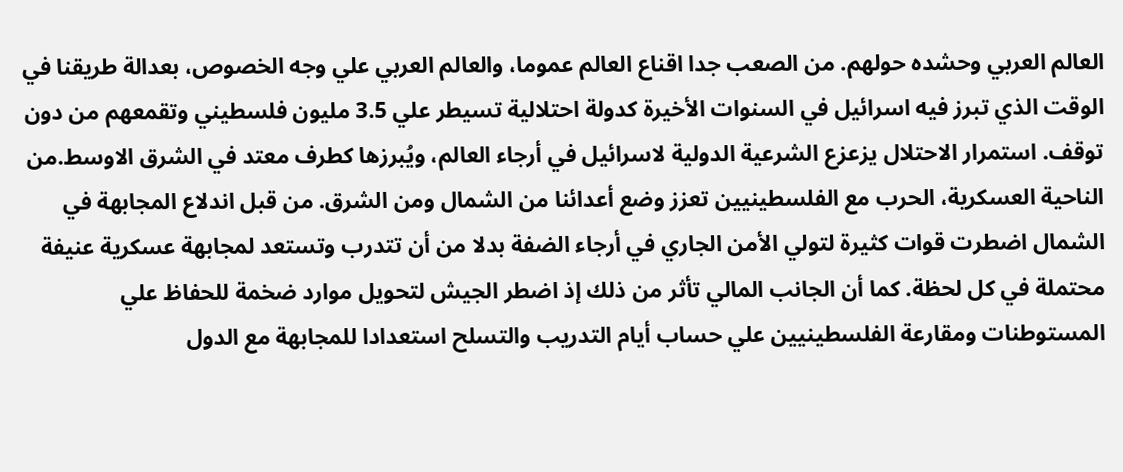العالم العربي وحشده حولهم. من الصعب جدا اقناع العالم عموما، والعالم العربي علي وجه الخصوص، بعدالة طريقنا في الوقت الذي تبرز فيه اسرائيل في السنوات الأخيرة كدولة احتلالية تسيطر علي 3.5 مليون فلسطيني وتقمعهم من دون توقف. استمرار الاحتلال يزعزع الشرعية الدولية لاسرائيل في أرجاء العالم، ويُبرزها كطرف معتد في الشرق الاوسط.من الناحية العسكرية، الحرب مع الفلسطينيين تعزز وضع أعدائنا من الشمال ومن الشرق. من قبل اندلاع المجابهة في الشمال اضطرت قوات كثيرة لتولي الأمن الجاري في أرجاء الضفة بدلا من أن تتدرب وتستعد لمجابهة عسكرية عنيفة محتملة في كل لحظة. كما أن الجانب المالي تأثر من ذلك إذ اضطر الجيش لتحويل موارد ضخمة للحفاظ علي المستوطنات ومقارعة الفلسطينيين علي حساب أيام التدريب والتسلح استعدادا للمجابهة مع الدول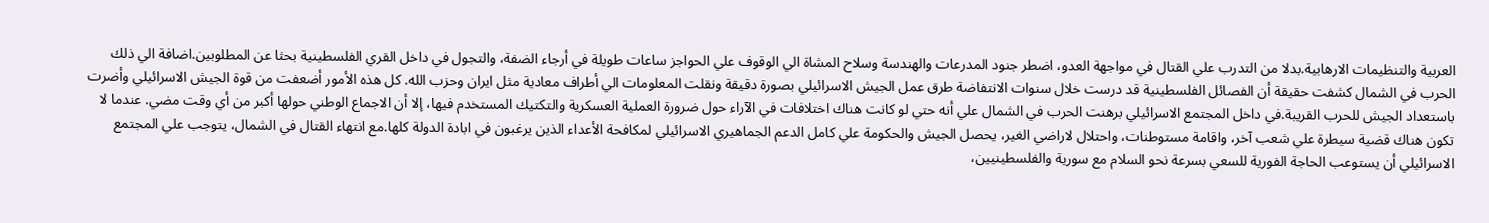العربية والتنظيمات الارهابية.بدلا من التدرب علي القتال في مواجهة العدو، اضطر جنود المدرعات والهندسة وسلاح المشاة الي الوقوف علي الحواجز ساعات طويلة في أرجاء الضفة، والتجول في داخل القري الفلسطينية بحثا عن المطلوبين.اضافة الي ذلك الحرب في الشمال كشفت حقيقة أن الفصائل الفلسطينية قد درست خلال سنوات الانتفاضة طرق عمل الجيش الاسرائيلي بصورة دقيقة ونقلت المعلومات الي أطراف معادية مثل ايران وحزب الله. كل هذه الأمور أضعفت من قوة الجيش الاسرائيلي وأضرت باستعداد الجيش للحرب القريبة.في داخل المجتمع الاسرائيلي برهنت الحرب في الشمال علي أنه حتي لو كانت هناك اختلافات في الآراء حول ضرورة العملية العسكرية والتكتيك المستخدم فيها، إلا أن الاجماع الوطني حولها أكبر من أي وقت مضي. عندما لا تكون هناك قضية سيطرة علي شعب آخر، واقامة مستوطنات، واحتلال لاراضي الغير، يحصل الجيش والحكومة علي كامل الدعم الجماهيري الاسرائيلي لمكافحة الأعداء الذين يرغبون في ابادة الدولة كلها.مع انتهاء القتال في الشمال، يتوجب علي المجتمع الاسرائيلي أن يستوعب الحاجة الفورية للسعي بسرعة نحو السلام مع سورية والفلسطينيين،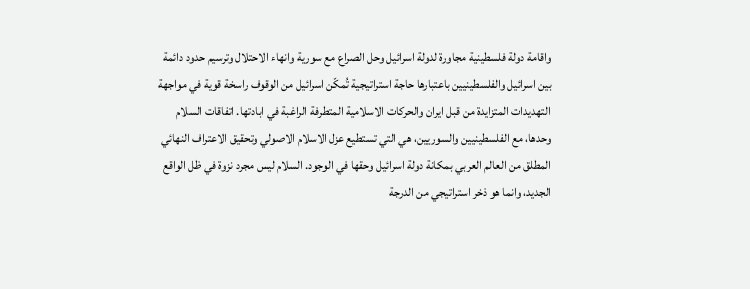واقامة دولة فلسطينية مجاورة لدولة اسرائيل وحل الصراع مع سورية وانهاء الاحتلال وترسيم حدود دائمة بين اسرائيل والفلسطينيين باعتبارها حاجة استراتيجية تُمكّن اسرائيل من الوقوف راسخة قوية في مواجهة التهديدات المتزايدة من قبل ايران والحركات الاسلامية المتطرفة الراغبة في ابادتها. اتفاقات السلام وحدها، مع الفلسطينيين والسوريين، هي التي تستطيع عزل الاسلام الاصولي وتحقيق الاعتراف النهائي المطلق من العالم العربي بمكانة دولة اسرائيل وحقها في الوجود. السلام ليس مجرد نزوة في ظل الواقع الجديد، وانما هو ذخر استراتيجي من الدرجة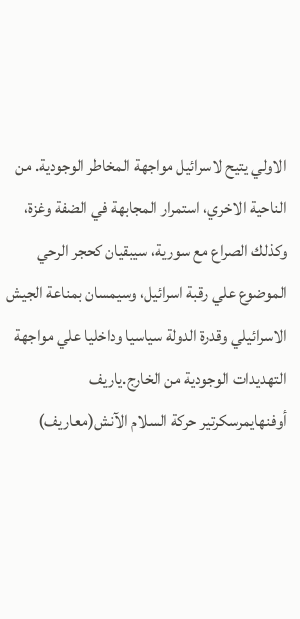الاولي يتيح لاسرائيل مواجهة المخاطر الوجودية. من الناحية الاخري، استمرار المجابهة في الضفة وغزة، وكذلك الصراع مع سورية، سيبقيان كحجر الرحي الموضوع علي رقبة اسرائيل، وسيمسان بمناعة الجيش الاسرائيلي وقدرة الدولة سياسيا وداخليا علي مواجهة التهديدات الوجودية من الخارج.ياريف أوفنهايمرسكرتير حركة السلام الآنش(معاريف)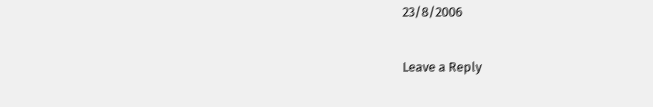23/8/2006

Leave a Reply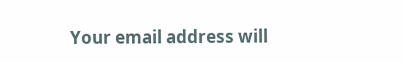Your email address will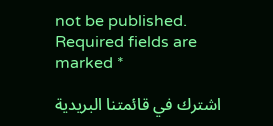not be published. Required fields are marked *

اشترك في قائمتنا البريدية